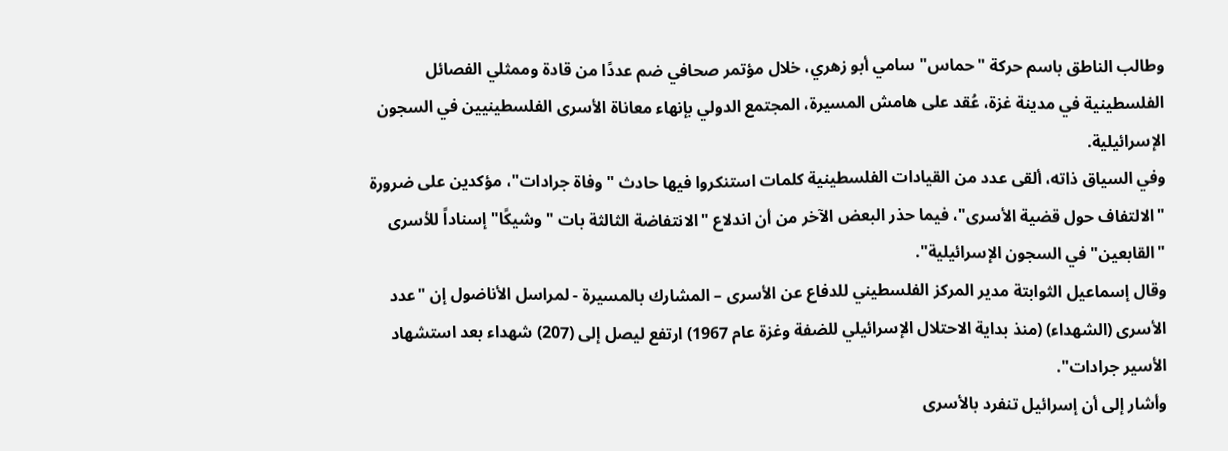وطالب الناطق باسم حركة "حماس" سامي أبو زهري، خلال مؤتمر صحافي ضم عددًا من قادة وممثلي الفصائل الفلسطينية في مدينة غزة، عُقد على هامش المسيرة، المجتمع الدولي بإنهاء معاناة الأسرى الفلسطينيين في السجون الإسرائيلية.
وفي السياق ذاته، ألقى عدد من القيادات الفلسطينية كلمات استنكروا فيها حادث "وفاة جرادات"، مؤكدين على ضرورة "الالتفاف حول قضية الأسرى"، فيما حذر البعض الآخر من أن اندلاع "الانتفاضة الثالثة بات "وشيكًا" إسناداً للأسرى "القابعين" في السجون الإسرائيلية".
وقال إسماعيل الثوابتة مدير المركز الفلسطيني للدفاع عن الأسرى – المشارك بالمسيرة - لمراسل الأناضول إن "عدد الأسرى (الشهداء) (منذ بداية الاحتلال الإسرائيلي للضفة وغزة عام 1967) ارتفع ليصل إلى (207) شهداء بعد استشهاد الأسير جرادات".
وأشار إلى أن إسرائيل تنفرد بالأسرى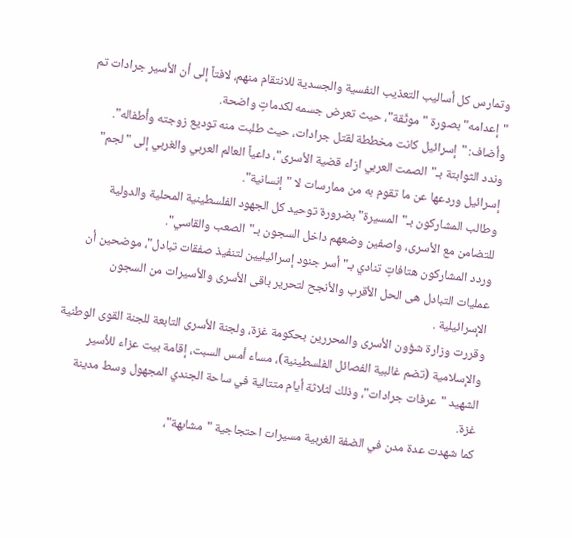وتمارس كل أساليب التعذيب النفسية والجسدية للانتقام منهم، لافتاً إلى أن الأسير جرادات تم "إعدامه" بصورة "موثّقة"، حيث تعرض جسمه لكدماتٍ واضحة.
وأضاف: "إسرائيل كانت مخططة لقتل جرادات، حيث طلبت منه توديع زوجته وأطفاله".
وندد الثوابتة بـ"الصمت العربي ازاء قضية الأسرى"، داعياً العالم العربي والغربي إلى "لجم" إسرائيل وردعها عن ما تقوم به من ممارسات لا "إنسانية".
وطالب المشاركون بـ"المسيرة" بضرورة توحيد كل الجهود الفلسطينية المحلية والدولية للتضامن مع الأسرى، واصفين وضعهم داخل السجون بـ"الصعب والقاسي".
وردد المشاركون هتافاتٍ تنادي بـ" أسر جنود إسرائيليين لتنفيذ صفقات تبادل"، موضحين أن عمليات التبادل هى الحل الأقرب والأنجح لتحرير باقى الأسرى والأسيرات من السجون الإسرائيلية .
وقررت وزارة شؤون الأسرى والمحررين بحكومة غزة، ولجنة الأسرى التابعة للجنة القوى الوطنية والإسلامية (تضم غالبية الفصائل الفلسطينية)، مساء أمس السبت، إقامة بيت عزاء للأسير الشهيد "عرفات جرادات"، وذلك لثلاثة أيام متتالية في ساحة الجندي المجهول وسط مدينة غزة.
كما شهدت عدة مدن في الضفة الغربية مسيرات احتجاجية "مشابهة"،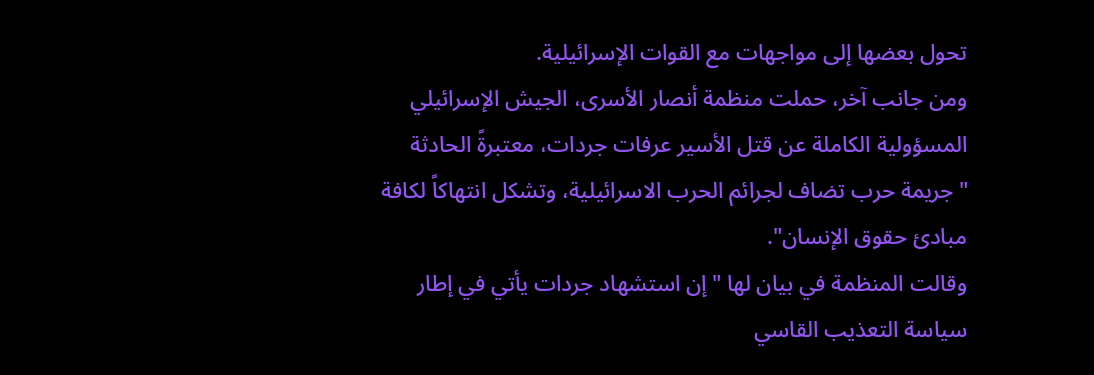تحول بعضها إلى مواجهات مع القوات الإسرائيلية.
ومن جانب آخر، حملت منظمة أنصار الأسرى، الجيش الإسرائيلي المسؤولية الكاملة عن قتل الأسير عرفات جردات، معتبرةً الحادثة "جريمة حرب تضاف لجرائم الحرب الاسرائيلية، وتشكل انتهاكاً لكافة مبادئ حقوق الإنسان".
وقالت المنظمة في بيان لها "إن استشهاد جردات يأتي في إطار سياسة التعذيب القاسي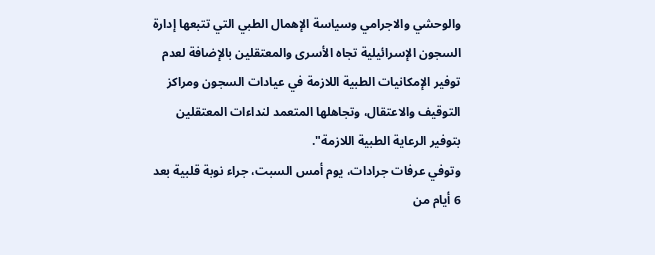والوحشي والاجرامي وسياسة الإهمال الطبي التي تتبعها إدارة السجون الإسرائيلية تجاه الأسرى والمعتقلين بالإضافة لعدم توفير الإمكانيات الطبية اللازمة في عيادات السجون ومراكز التوقيف والاعتقال، وتجاهلها المتعمد لنداءات المعتقلين بتوفير الرعاية الطبية اللازمة".
وتوفي عرفات جرادات، يوم أمس السبت، جراء نوبة قلبية بعد 6 أيام من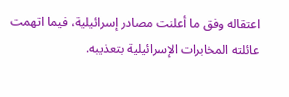اعتقاله وفق ما أعلنت مصادر إسرائيلية، فيما اتهمت عائلته المخابرات الإسرائيلية بتعذيبه.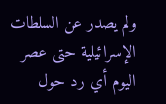ولم يصدر عن السلطات الإسرائيلية حتى عصر اليوم أي رد حول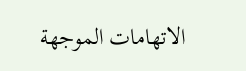الاتهامات الموجهة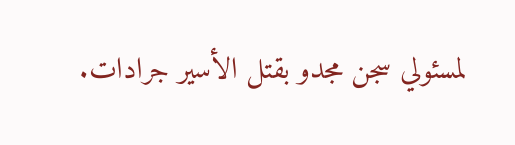لمسئولي سجن مجدو بقتل الأسير جرادات.